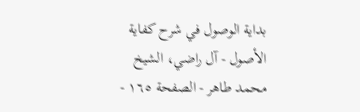بداية الوصول في شرح كفاية الأصول - آل راضي، الشيخ محمد طاهر - الصفحة ١٦٥ -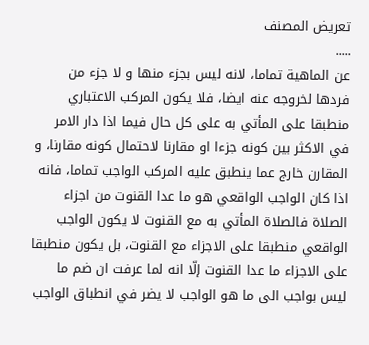تعريض المصنف
.....
عن الماهية تماما، لانه ليس بجزء منها و لا جزء من فردها لخروجه عنه ايضا، فلا يكون المركب الاعتباري منطبقا على المأتي به على كل حال فيما اذا دار الامر في الاكثر بين كونه جزءا او مقارنا لاحتمال كونه مقارنا، و المقارن خارج عما ينطبق عليه المركب الواجب تماما، فانه اذا كان الواجب الواقعي هو ما عدا القنوت من اجزاء الصلاة فالصلاة المأتي به مع القنوت لا يكون الواجب الواقعي منطبقا على الاجزاء مع القنوت، بل يكون منطبقا على الاجزاء ما عدا القنوت إلّا انه لما عرفت ان ضم ما ليس بواجب الى ما هو الواجب لا يضر في انطباق الواجب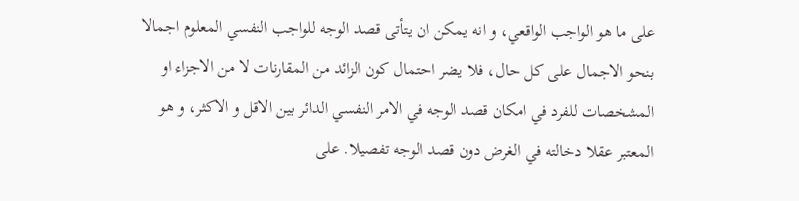على ما هو الواجب الواقعي، و انه يمكن ان يتأتى قصد الوجه للواجب النفسي المعلوم اجمالا بنحو الاجمال على كل حال، فلا يضر احتمال كون الزائد من المقارنات لا من الاجزاء او المشخصات للفرد في امكان قصد الوجه في الامر النفسي الدائر بين الاقل و الاكثر، و هو المعتبر عقلا دخالته في الغرض دون قصد الوجه تفصيلا. على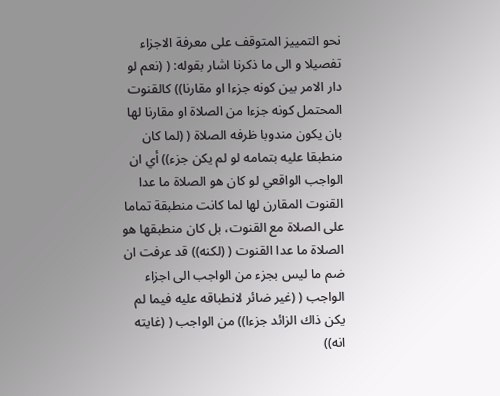نحو التمييز المتوقف على معرفة الاجزاء تفصيلا و الى ما ذكرنا اشار بقوله: ( (نعم لو دار الامر بين كونه جزءا او مقارنا)) كالقنوت المحتمل كونه جزءا من الصلاة او مقارنا لها بان يكون مندوبا ظرفه الصلاة ( (لما كان منطبقا عليه بتمامه لو لم يكن جزء)) أي ان الواجب الواقعي لو كان هو الصلاة ما عدا القنوت المقارن لها لما كانت منطبقة تماما على الصلاة مع القنوت، بل كان منطبقها هو الصلاة ما عدا القنوت ( (لكنه)) قد عرفت ان ضم ما ليس بجزء من الواجب الى اجزاء الواجب ( (غير ضائر لانطباقه عليه فيما لم يكن ذاك الزائد جزءا)) من الواجب ( (غايته انه))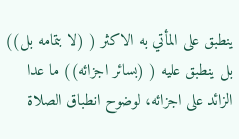ينطبق على المأتي به الاكثر ( (لا بتمامه بل)) بل ينطبق عليه ( (بسائر اجزائه)) ما عدا الزائد على اجزائه، لوضوح انطباق الصلاة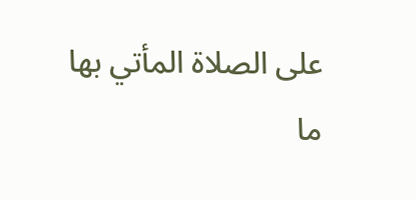على الصلاة المأتي بها ما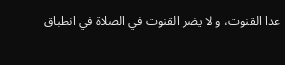عدا القنوت، و لا يضر القنوت في الصلاة في انطباق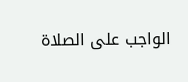الواجب على الصلاة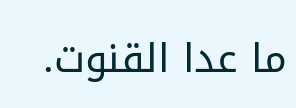ما عدا القنوت.